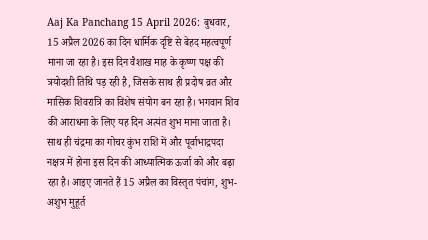Aaj Ka Panchang 15 April 2026: बुधवार, 15 अप्रैल 2026 का दिन धार्मिक दृष्टि से बेहद महत्वपूर्ण माना जा रहा है। इस दिन वैशाख माह के कृष्ण पक्ष की त्रयोदशी तिथि पड़ रही है, जिसके साथ ही प्रदोष व्रत और मासिक शिवरात्रि का विशेष संयोग बन रहा है। भगवान शिव की आराधना के लिए यह दिन अत्यंत शुभ माना जाता है। साथ ही चंद्रमा का गोचर कुंभ राशि में और पूर्वाभाद्रपदा नक्षत्र में होना इस दिन की आध्यात्मिक ऊर्जा को और बढ़ा रहा है। आइए जानते हैं 15 अप्रैल का विस्तृत पंचांग, शुभ-अशुभ मुहूर्त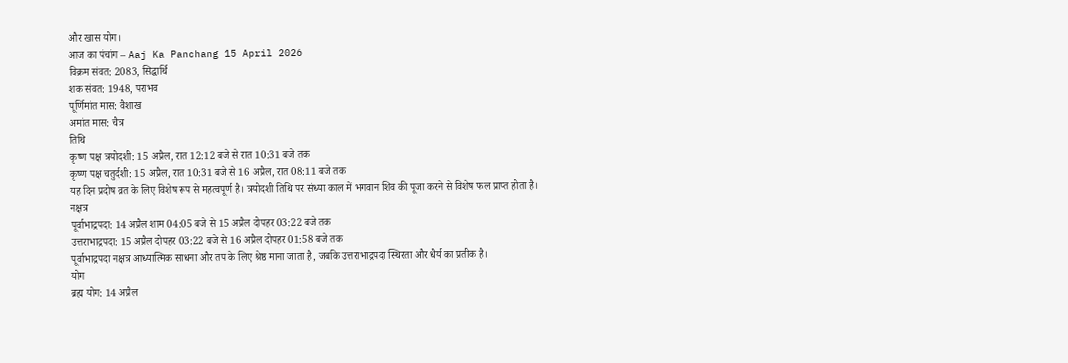और खास योग।
आज का पंचांग – Aaj Ka Panchang 15 April 2026
विक्रम संवत: 2083, सिद्धार्थि
शक संवत: 1948, पराभव
पूर्णिमांत मास: वैशाख
अमांत मास: चैत्र
तिथि
कृष्ण पक्ष त्रयोदशी: 15 अप्रैल, रात 12:12 बजे से रात 10:31 बजे तक
कृष्ण पक्ष चतुर्दशी: 15 अप्रैल, रात 10:31 बजे से 16 अप्रैल, रात 08:11 बजे तक
यह दिन प्रदोष व्रत के लिए विशेष रूप से महत्वपूर्ण है। त्रयोदशी तिथि पर संध्या काल में भगवान शिव की पूजा करने से विशेष फल प्राप्त होता है।
नक्षत्र
पूर्वाभाद्रपदा: 14 अप्रैल शाम 04:05 बजे से 15 अप्रैल दोपहर 03:22 बजे तक
उत्तराभाद्रपदा: 15 अप्रैल दोपहर 03:22 बजे से 16 अप्रैल दोपहर 01:58 बजे तक
पूर्वाभाद्रपदा नक्षत्र आध्यात्मिक साधना और तप के लिए श्रेष्ठ माना जाता है, जबकि उत्तराभाद्रपदा स्थिरता और धैर्य का प्रतीक है।
योग
ब्रह्म योग: 14 अप्रैल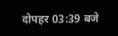दोपहर 03:39 बजे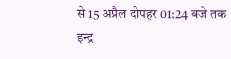से 15 अप्रैल दोपहर 01:24 बजे तक
इन्द्र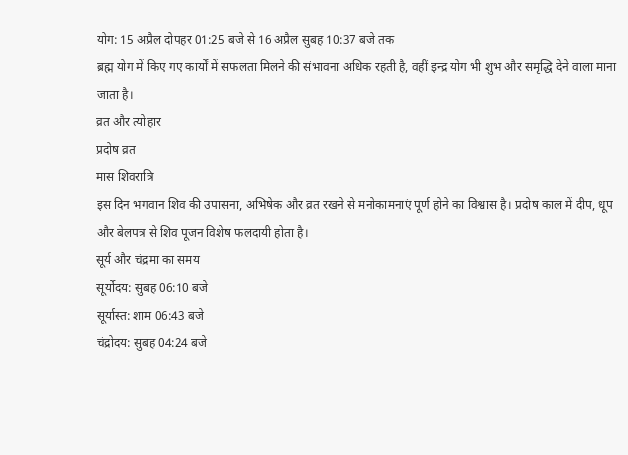योग: 15 अप्रैल दोपहर 01:25 बजे से 16 अप्रैल सुबह 10:37 बजे तक
ब्रह्म योग में किए गए कार्यों में सफलता मिलने की संभावना अधिक रहती है, वहीं इन्द्र योग भी शुभ और समृद्धि देने वाला माना जाता है।
व्रत और त्योहार
प्रदोष व्रत
मास शिवरात्रि
इस दिन भगवान शिव की उपासना, अभिषेक और व्रत रखने से मनोकामनाएं पूर्ण होने का विश्वास है। प्रदोष काल में दीप, धूप और बेलपत्र से शिव पूजन विशेष फलदायी होता है।
सूर्य और चंद्रमा का समय
सूर्योदय: सुबह 06:10 बजे
सूर्यास्त: शाम 06:43 बजे
चंद्रोदय: सुबह 04:24 बजे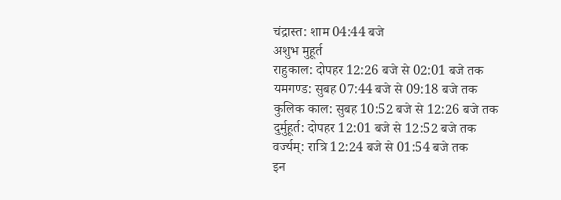चंद्रास्त: शाम 04:44 बजे
अशुभ मुहूर्त
राहुकाल: दोपहर 12:26 बजे से 02:01 बजे तक
यमगण्ड: सुबह 07:44 बजे से 09:18 बजे तक
कुलिक काल: सुबह 10:52 बजे से 12:26 बजे तक
दुर्मुहूर्त: दोपहर 12:01 बजे से 12:52 बजे तक
वर्ज्यम्: रात्रि 12:24 बजे से 01:54 बजे तक
इन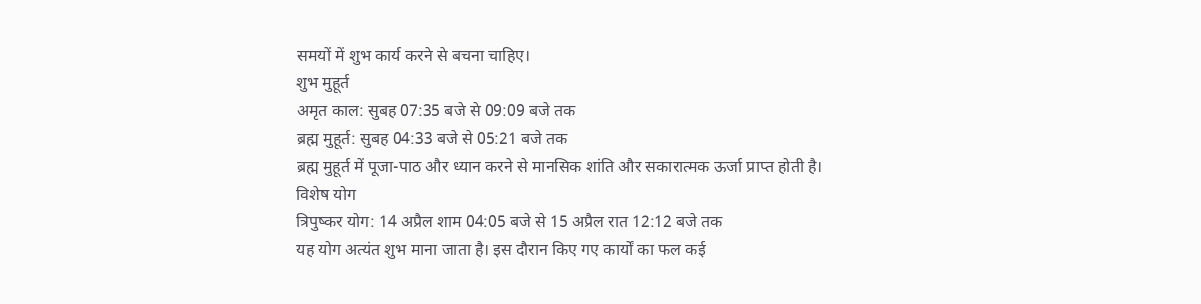समयों में शुभ कार्य करने से बचना चाहिए।
शुभ मुहूर्त
अमृत काल: सुबह 07:35 बजे से 09:09 बजे तक
ब्रह्म मुहूर्त: सुबह 04:33 बजे से 05:21 बजे तक
ब्रह्म मुहूर्त में पूजा-पाठ और ध्यान करने से मानसिक शांति और सकारात्मक ऊर्जा प्राप्त होती है।
विशेष योग
त्रिपुष्कर योग: 14 अप्रैल शाम 04:05 बजे से 15 अप्रैल रात 12:12 बजे तक
यह योग अत्यंत शुभ माना जाता है। इस दौरान किए गए कार्यों का फल कई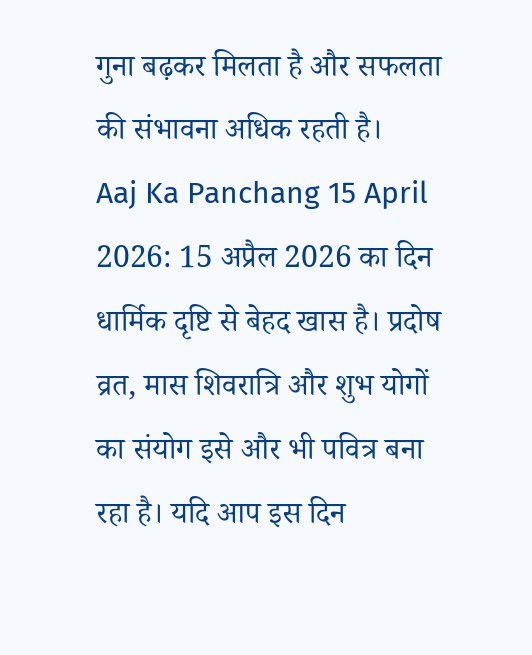गुना बढ़कर मिलता है और सफलता की संभावना अधिक रहती है।
Aaj Ka Panchang 15 April 2026: 15 अप्रैल 2026 का दिन धार्मिक दृष्टि से बेहद खास है। प्रदोष व्रत, मास शिवरात्रि और शुभ योगों का संयोग इसे और भी पवित्र बना रहा है। यदि आप इस दिन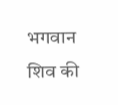भगवान शिव की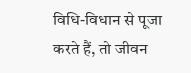विधि-विधान से पूजा करते हैं, तो जीवन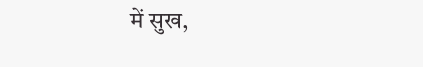में सुख,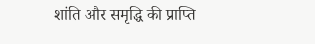शांति और समृद्धि की प्राप्ति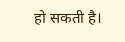हो सकती है।